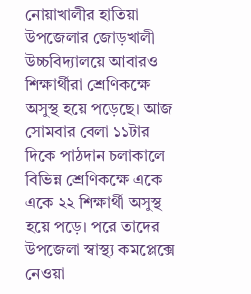নোয়াখালীর হাতিয়া উপজেলার জোড়খালী উচ্চবিদ্যালয়ে আবারও শিক্ষার্থীরা শ্রেণিকক্ষে অসুস্থ হয়ে পড়েছে। আজ সোমবার বেলা ১১টার দিকে পাঠদান চলাকালে বিভিন্ন শ্রেণিকক্ষে একে একে ২২ শিক্ষার্থী অসুস্থ হয়ে পড়ে। পরে তাদের উপজেলা স্বাস্থ্য কমপ্লেক্সে নেওয়া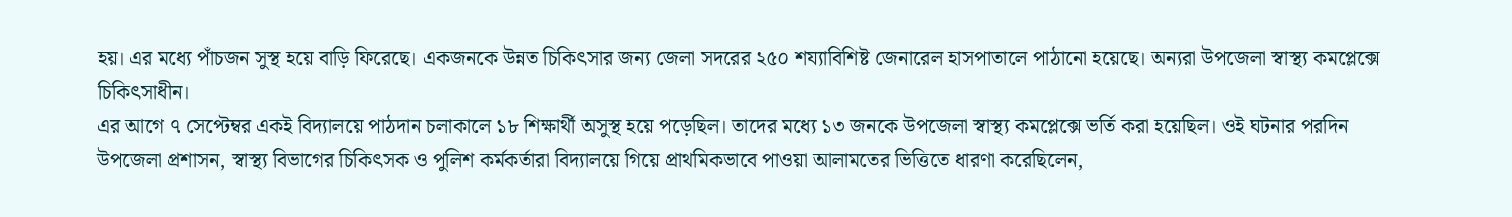হয়। এর মধ্যে পাঁচজন সুস্থ হয়ে বাড়ি ফিরেছে। একজনকে উন্নত চিকিৎসার জন্য জেলা সদরের ২৫০ শয্যাবিশিষ্ট জেনারেল হাসপাতালে পাঠানো হয়েছে। অন্যরা উপজেলা স্বাস্থ্য কমপ্লেক্সে চিকিৎসাধীন।
এর আগে ৭ সেপ্টেম্বর একই বিদ্যালয়ে পাঠদান চলাকালে ১৮ শিক্ষার্থী অসুস্থ হয়ে পড়েছিল। তাদের মধ্যে ১৩ জনকে উপজেলা স্বাস্থ্য কমপ্লেক্সে ভর্তি করা হয়েছিল। ওই ঘটনার পরদিন উপজেলা প্রশাসন, স্বাস্থ্য বিভাগের চিকিৎসক ও পুলিশ কর্মকর্তারা বিদ্যালয়ে গিয়ে প্রাথমিকভাবে পাওয়া আলামতের ভিত্তিতে ধারণা করেছিলেন,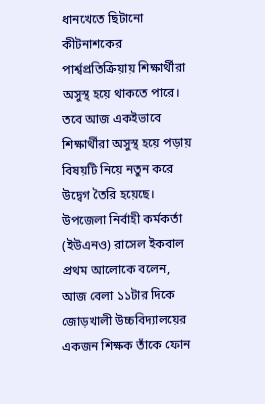ধানখেতে ছিটানো কীটনাশকের পার্শ্বপ্রতিক্রিয়ায় শিক্ষার্থীরা অসুস্থ হয়ে থাকতে পারে। তবে আজ একইভাবে শিক্ষার্থীরা অসুস্থ হয়ে পড়ায় বিষয়টি নিয়ে নতুন করে উদ্বেগ তৈরি হয়েছে।
উপজেলা নির্বাহী কর্মকর্তা (ইউএনও) রাসেল ইকবাল প্রথম আলোকে বলেন, আজ বেলা ১১টার দিকে জোড়খালী উচ্চবিদ্যালয়ের একজন শিক্ষক তাঁকে ফোন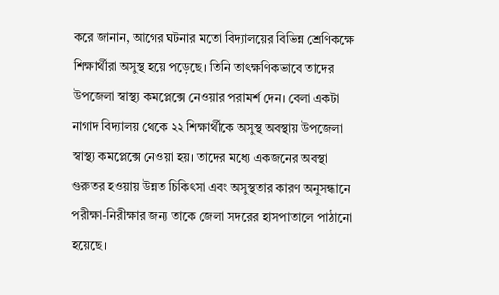করে জানান, আগের ঘটনার মতো বিদ্যালয়ের বিভিন্ন শ্রেণিকক্ষে শিক্ষার্থীরা অসুস্থ হয়ে পড়েছে। তিনি তাৎক্ষণিকভাবে তাদের উপজেলা স্বাস্থ্য কমপ্লেক্সে নেওয়ার পরামর্শ দেন। বেলা একটা নাগাদ বিদ্যালয় থেকে ২২ শিক্ষার্থীকে অসুস্থ অবস্থায় উপজেলা স্বাস্থ্য কমপ্লেক্সে নেওয়া হয়। তাদের মধ্যে একজনের অবস্থা গুরুতর হওয়ায় উন্নত চিকিৎসা এবং অসুস্থতার কারণ অনুসন্ধানে পরীক্ষা-নিরীক্ষার জন্য তাকে জেলা সদরের হাসপাতালে পাঠানো হয়েছে।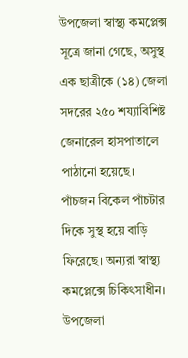উপজেলা স্বাস্থ্য কমপ্লেক্স সূত্রে জানা গেছে, অসুস্থ এক ছাত্রীকে (১৪) জেলা সদরের ২৫০ শয্যাবিশিষ্ট জেনারেল হাসপাতালে পাঠানো হয়েছে। পাঁচজন বিকেল পাঁচটার দিকে সুস্থ হয়ে বাড়ি ফিরেছে। অন্যরা স্বাস্থ্য কমপ্লেক্সে চিকিৎসাধীন।
উপজেলা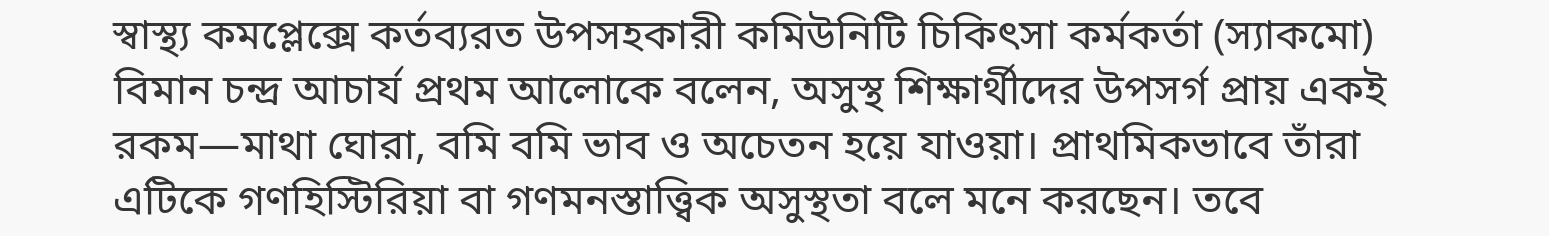স্বাস্থ্য কমপ্লেক্সে কর্তব্যরত উপসহকারী কমিউনিটি চিকিৎসা কর্মকর্তা (স্যাকমো) বিমান চন্দ্র আচার্য প্রথম আলোকে বলেন, অসুস্থ শিক্ষার্থীদের উপসর্গ প্রায় একই রকম—মাথা ঘোরা, বমি বমি ভাব ও অচেতন হয়ে যাওয়া। প্রাথমিকভাবে তাঁরা এটিকে গণহিস্টিরিয়া বা গণমনস্তাত্ত্বিক অসুস্থতা বলে মনে করছেন। তবে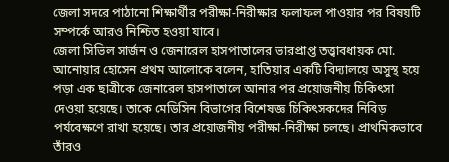জেলা সদরে পাঠানো শিক্ষার্থীর পরীক্ষা-নিরীক্ষার ফলাফল পাওয়ার পর বিষয়টি সম্পর্কে আরও নিশ্চিত হওয়া যাবে।
জেলা সিভিল সার্জন ও জেনারেল হাসপাতালের ভারপ্রাপ্ত তত্ত্বাবধায়ক মো. আনোয়ার হোসেন প্রথম আলোকে বলেন, হাতিয়ার একটি বিদ্যালয়ে অসুস্থ হয়ে পড়া এক ছাত্রীকে জেনারেল হাসপাতালে আনার পর প্রয়োজনীয় চিকিৎসা দেওয়া হয়েছে। তাকে মেডিসিন বিভাগের বিশেষজ্ঞ চিকিৎসকদের নিবিড় পর্যবেক্ষণে রাখা হয়েছে। তার প্রয়োজনীয় পরীক্ষা-নিরীক্ষা চলছে। প্রাথমিকভাবে তাঁরও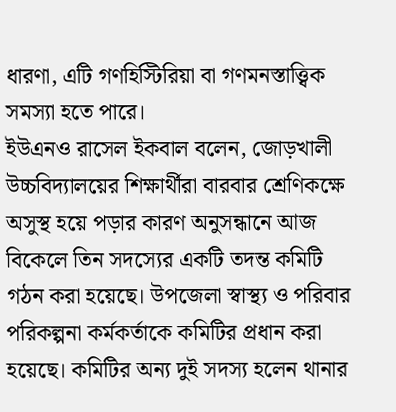ধারণা, এটি গণহিস্টিরিয়া বা গণমনস্তাত্ত্বিক সমস্যা হতে পারে।
ইউএনও রাসেল ইকবাল বলেন, জোড়খালী উচ্চবিদ্যালয়ের শিক্ষার্থীরা বারবার শ্রেণিকক্ষে অসুস্থ হয়ে পড়ার কারণ অনুসন্ধানে আজ বিকেলে তিন সদস্যের একটি তদন্ত কমিটি গঠন করা হয়েছে। উপজেলা স্বাস্থ্য ও পরিবার পরিকল্পনা কর্মকর্তাকে কমিটির প্রধান করা হয়েছে। কমিটির অন্য দুই সদস্য হলেন থানার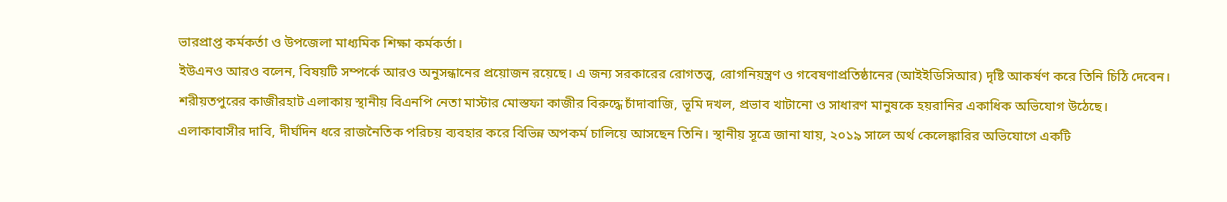ভারপ্রাপ্ত কর্মকর্তা ও উপজেলা মাধ্যমিক শিক্ষা কর্মকর্তা।
ইউএনও আরও বলেন, বিষয়টি সম্পর্কে আরও অনুসন্ধানের প্রয়োজন রয়েছে। এ জন্য সরকারের রোগতত্ত্ব, রোগনিয়ন্ত্রণ ও গবেষণাপ্রতিষ্ঠানের (আইইডিসিআর) দৃষ্টি আকর্ষণ করে তিনি চিঠি দেবেন।
শরীয়তপুরের কাজীরহাট এলাকায় স্থানীয় বিএনপি নেতা মাস্টার মোস্তফা কাজীর বিরুদ্ধে চাঁদাবাজি, ভূমি দখল, প্রভাব খাটানো ও সাধারণ মানুষকে হয়রানির একাধিক অভিযোগ উঠেছে। এলাকাবাসীর দাবি, দীর্ঘদিন ধরে রাজনৈতিক পরিচয় ব্যবহার করে বিভিন্ন অপকর্ম চালিয়ে আসছেন তিনি। স্থানীয় সূত্রে জানা যায়, ২০১৯ সালে অর্থ কেলেঙ্কারির অভিযোগে একটি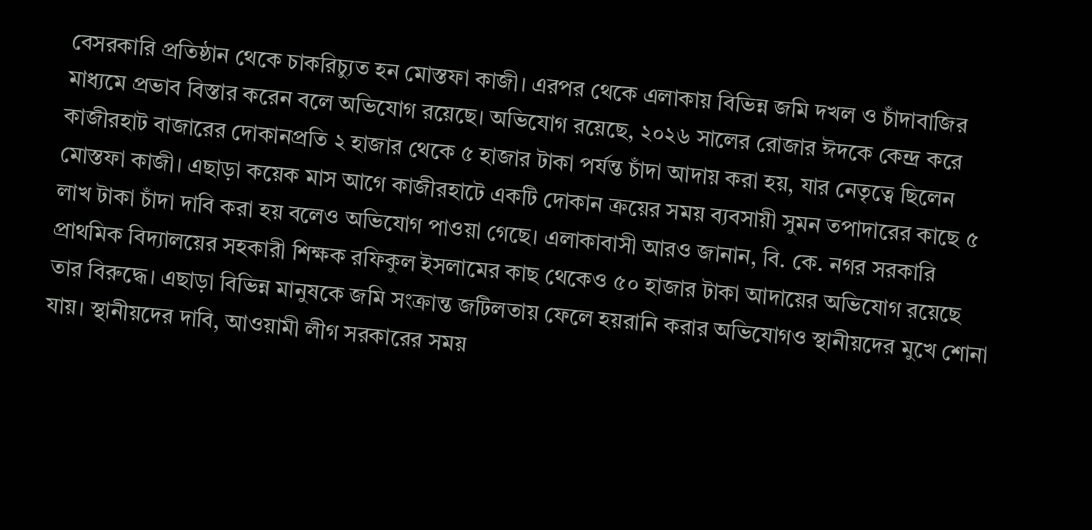বেসরকারি প্রতিষ্ঠান থেকে চাকরিচ্যুত হন মোস্তফা কাজী। এরপর থেকে এলাকায় বিভিন্ন জমি দখল ও চাঁদাবাজির মাধ্যমে প্রভাব বিস্তার করেন বলে অভিযোগ রয়েছে। অভিযোগ রয়েছে, ২০২৬ সালের রোজার ঈদকে কেন্দ্র করে কাজীরহাট বাজারের দোকানপ্রতি ২ হাজার থেকে ৫ হাজার টাকা পর্যন্ত চাঁদা আদায় করা হয়, যার নেতৃত্বে ছিলেন মোস্তফা কাজী। এছাড়া কয়েক মাস আগে কাজীরহাটে একটি দোকান ক্রয়ের সময় ব্যবসায়ী সুমন তপাদারের কাছে ৫ লাখ টাকা চাঁদা দাবি করা হয় বলেও অভিযোগ পাওয়া গেছে। এলাকাবাসী আরও জানান, বি. কে. নগর সরকারি প্রাথমিক বিদ্যালয়ের সহকারী শিক্ষক রফিকুল ইসলামের কাছ থেকেও ৫০ হাজার টাকা আদায়ের অভিযোগ রয়েছে তার বিরুদ্ধে। এছাড়া বিভিন্ন মানুষকে জমি সংক্রান্ত জটিলতায় ফেলে হয়রানি করার অভিযোগও স্থানীয়দের মুখে শোনা যায়। স্থানীয়দের দাবি, আওয়ামী লীগ সরকারের সময়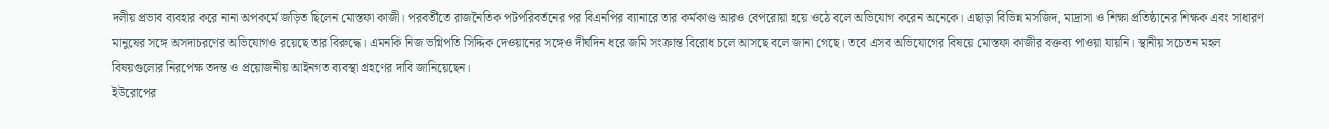দলীয় প্রভাব ব্যবহার করে নানা অপকর্মে জড়িত ছিলেন মোস্তফা কাজী। পরবর্তীতে রাজনৈতিক পটপরিবর্তনের পর বিএনপির ব্যানারে তার কর্মকাণ্ড আরও বেপরোয়া হয়ে ওঠে বলে অভিযোগ করেন অনেকে। এছাড়া বিভিন্ন মসজিদ, মাদ্রাসা ও শিক্ষা প্রতিষ্ঠানের শিক্ষক এবং সাধারণ মানুষের সঙ্গে অসদাচরণের অভিযোগও রয়েছে তার বিরুদ্ধে। এমনকি নিজ ভগ্নিপতি সিদ্দিক দেওয়ানের সঙ্গেও দীর্ঘদিন ধরে জমি সংক্রান্ত বিরোধ চলে আসছে বলে জানা গেছে। তবে এসব অভিযোগের বিষয়ে মোস্তফা কাজীর বক্তব্য পাওয়া যায়নি। স্থানীয় সচেতন মহল বিষয়গুলোর নিরপেক্ষ তদন্ত ও প্রয়োজনীয় আইনগত ব্যবস্থা গ্রহণের দাবি জানিয়েছেন।
ইউরোপের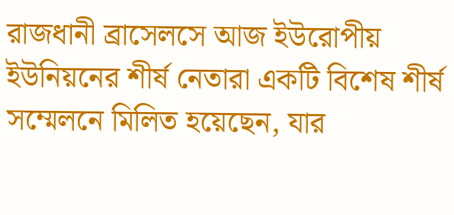রাজধানী ব্রাসেলসে আজ ইউরোপীয় ইউনিয়নের শীর্ষ নেতারা একটি বিশেষ শীর্ষ সম্মেলনে মিলিত হয়েছেন, যার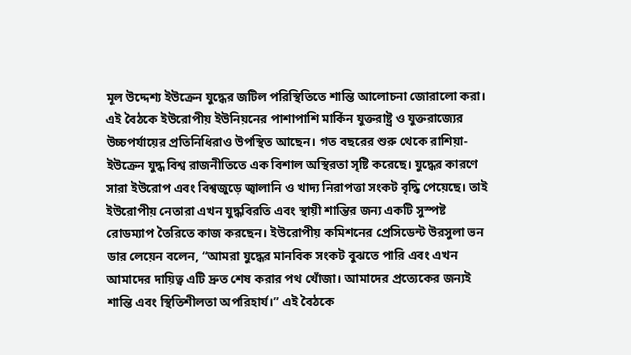মূল উদ্দেশ্য ইউক্রেন যুদ্ধের জটিল পরিস্থিতিতে শান্তি আলোচনা জোরালো করা। এই বৈঠকে ইউরোপীয় ইউনিয়নের পাশাপাশি মার্কিন যুক্তরাষ্ট্র ও যুক্তরাজ্যের উচ্চপর্যায়ের প্রতিনিধিরাও উপস্থিত আছেন। গত বছরের শুরু থেকে রাশিয়া-ইউক্রেন যুদ্ধ বিশ্ব রাজনীতিতে এক বিশাল অস্থিরতা সৃষ্টি করেছে। যুদ্ধের কারণে সারা ইউরোপ এবং বিশ্বজুড়ে জ্বালানি ও খাদ্য নিরাপত্তা সংকট বৃদ্ধি পেয়েছে। তাই ইউরোপীয় নেতারা এখন যুদ্ধবিরতি এবং স্থায়ী শান্তির জন্য একটি সুস্পষ্ট রোডম্যাপ তৈরিতে কাজ করছেন। ইউরোপীয় কমিশনের প্রেসিডেন্ট উরসুলা ভন ডার লেয়েন বলেন, “আমরা যুদ্ধের মানবিক সংকট বুঝতে পারি এবং এখন আমাদের দায়িত্ব এটি দ্রুত শেষ করার পথ খোঁজা। আমাদের প্রত্যেকের জন্যই শান্তি এবং স্থিতিশীলতা অপরিহার্য।” এই বৈঠকে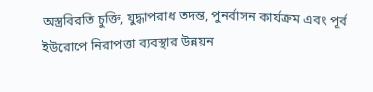অস্ত্রবিরতি চুক্তি, যুদ্ধাপরাধ তদন্ত, পুনর্বাসন কার্যক্রম এবং পূর্ব ইউরোপে নিরাপত্তা ব্যবস্থার উন্নয়ন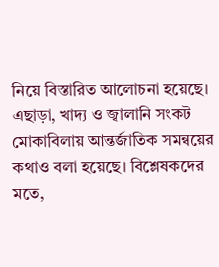নিয়ে বিস্তারিত আলোচনা হয়েছে। এছাড়া, খাদ্য ও জ্বালানি সংকট মোকাবিলায় আন্তর্জাতিক সমন্বয়ের কথাও বলা হয়েছে। বিশ্লেষকদের মতে,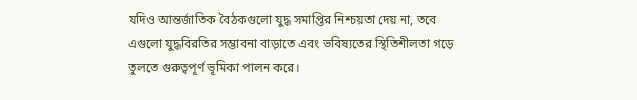যদিও আন্তর্জাতিক বৈঠকগুলো যুদ্ধ সমাপ্তির নিশ্চয়তা দেয় না, তবে এগুলো যুদ্ধবিরতির সম্ভাবনা বাড়াতে এবং ভবিষ্যতের স্থিতিশীলতা গড়ে তুলতে গুরুত্বপূর্ণ ভূমিকা পালন করে।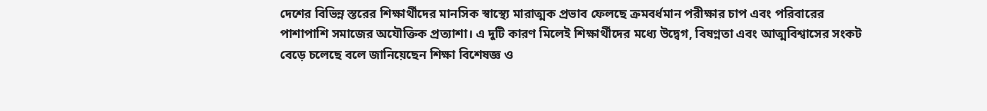দেশের বিভিন্ন স্তরের শিক্ষার্থীদের মানসিক স্বাস্থ্যে মারাত্মক প্রভাব ফেলছে ক্রমবর্ধমান পরীক্ষার চাপ এবং পরিবারের পাশাপাশি সমাজের অযৌক্তিক প্রত্যাশা। এ দুটি কারণ মিলেই শিক্ষার্থীদের মধ্যে উদ্বেগ, বিষণ্নতা এবং আত্মবিশ্বাসের সংকট বেড়ে চলেছে বলে জানিয়েছেন শিক্ষা বিশেষজ্ঞ ও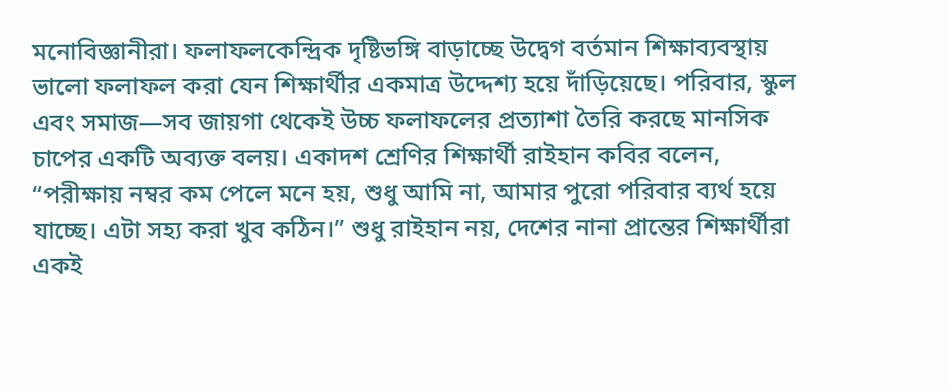মনোবিজ্ঞানীরা। ফলাফলকেন্দ্রিক দৃষ্টিভঙ্গি বাড়াচ্ছে উদ্বেগ বর্তমান শিক্ষাব্যবস্থায় ভালো ফলাফল করা যেন শিক্ষার্থীর একমাত্র উদ্দেশ্য হয়ে দাঁড়িয়েছে। পরিবার, স্কুল এবং সমাজ—সব জায়গা থেকেই উচ্চ ফলাফলের প্রত্যাশা তৈরি করছে মানসিক চাপের একটি অব্যক্ত বলয়। একাদশ শ্রেণির শিক্ষার্থী রাইহান কবির বলেন, “পরীক্ষায় নম্বর কম পেলে মনে হয়, শুধু আমি না, আমার পুরো পরিবার ব্যর্থ হয়ে যাচ্ছে। এটা সহ্য করা খুব কঠিন।” শুধু রাইহান নয়, দেশের নানা প্রান্তের শিক্ষার্থীরা একই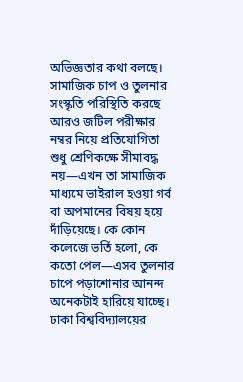অভিজ্ঞতার কথা বলছে। সামাজিক চাপ ও তুলনার সংস্কৃতি পরিস্থিতি করছে আরও জটিল পরীক্ষার নম্বর নিয়ে প্রতিযোগিতা শুধু শ্রেণিকক্ষে সীমাবদ্ধ নয়—এখন তা সামাজিক মাধ্যমে ভাইরাল হওয়া গর্ব বা অপমানের বিষয় হয়ে দাঁড়িয়েছে। কে কোন কলেজে ভর্তি হলো, কে কতো পেল—এসব তুলনার চাপে পড়াশোনার আনন্দ অনেকটাই হারিয়ে যাচ্ছে। ঢাকা বিশ্ববিদ্যালয়ের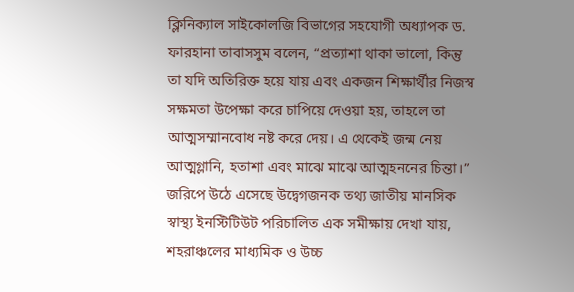ক্লিনিক্যাল সাইকোলজি বিভাগের সহযোগী অধ্যাপক ড. ফারহানা তাবাসসুম বলেন, “প্রত্যাশা থাকা ভালো, কিন্তু তা যদি অতিরিক্ত হয়ে যায় এবং একজন শিক্ষার্থীর নিজস্ব সক্ষমতা উপেক্ষা করে চাপিয়ে দেওয়া হয়, তাহলে তা আত্মসম্মানবোধ নষ্ট করে দেয়। এ থেকেই জন্ম নেয় আত্মগ্লানি, হতাশা এবং মাঝে মাঝে আত্মহননের চিন্তা।” জরিপে উঠে এসেছে উদ্বেগজনক তথ্য জাতীয় মানসিক স্বাস্থ্য ইনস্টিটিউট পরিচালিত এক সমীক্ষায় দেখা যায়, শহরাঞ্চলের মাধ্যমিক ও উচ্চ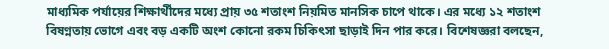মাধ্যমিক পর্যায়ের শিক্ষার্থীদের মধ্যে প্রায় ৩৫ শতাংশ নিয়মিত মানসিক চাপে থাকে। এর মধ্যে ১২ শতাংশ বিষণ্নতায় ভোগে এবং বড় একটি অংশ কোনো রকম চিকিৎসা ছাড়াই দিন পার করে। বিশেষজ্ঞরা বলছেন,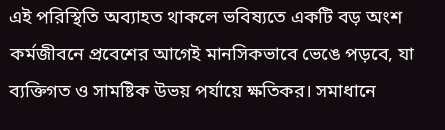এই পরিস্থিতি অব্যাহত থাকলে ভবিষ্যতে একটি বড় অংশ কর্মজীবনে প্রবেশের আগেই মানসিকভাবে ভেঙে পড়বে, যা ব্যক্তিগত ও সামষ্টিক উভয় পর্যায়ে ক্ষতিকর। সমাধানে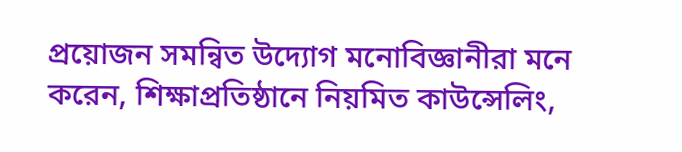প্রয়োজন সমন্বিত উদ্যোগ মনোবিজ্ঞানীরা মনে করেন, শিক্ষাপ্রতিষ্ঠানে নিয়মিত কাউন্সেলিং,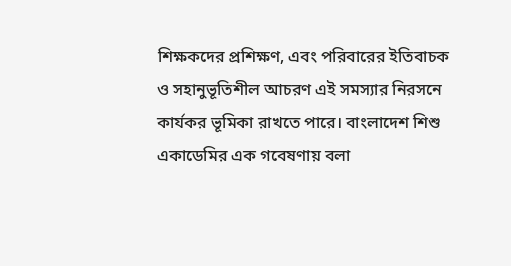শিক্ষকদের প্রশিক্ষণ, এবং পরিবারের ইতিবাচক ও সহানুভূতিশীল আচরণ এই সমস্যার নিরসনে কার্যকর ভূমিকা রাখতে পারে। বাংলাদেশ শিশু একাডেমির এক গবেষণায় বলা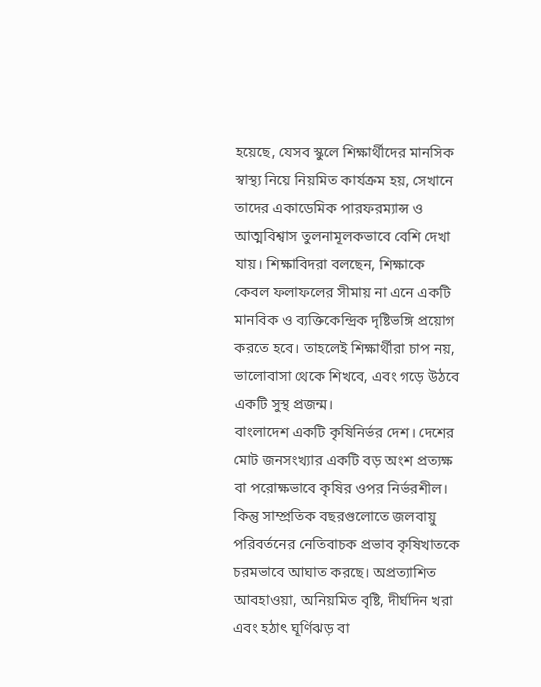হয়েছে, যেসব স্কুলে শিক্ষার্থীদের মানসিক স্বাস্থ্য নিয়ে নিয়মিত কার্যক্রম হয়, সেখানে তাদের একাডেমিক পারফরম্যান্স ও আত্মবিশ্বাস তুলনামূলকভাবে বেশি দেখা যায়। শিক্ষাবিদরা বলছেন, শিক্ষাকে কেবল ফলাফলের সীমায় না এনে একটি মানবিক ও ব্যক্তিকেন্দ্রিক দৃষ্টিভঙ্গি প্রয়োগ করতে হবে। তাহলেই শিক্ষার্থীরা চাপ নয়, ভালোবাসা থেকে শিখবে, এবং গড়ে উঠবে একটি সুস্থ প্রজন্ম।
বাংলাদেশ একটি কৃষিনির্ভর দেশ। দেশের মোট জনসংখ্যার একটি বড় অংশ প্রত্যক্ষ বা পরোক্ষভাবে কৃষির ওপর নির্ভরশীল। কিন্তু সাম্প্রতিক বছরগুলোতে জলবায়ু পরিবর্তনের নেতিবাচক প্রভাব কৃষিখাতকে চরমভাবে আঘাত করছে। অপ্রত্যাশিত আবহাওয়া, অনিয়মিত বৃষ্টি, দীর্ঘদিন খরা এবং হঠাৎ ঘূর্ণিঝড় বা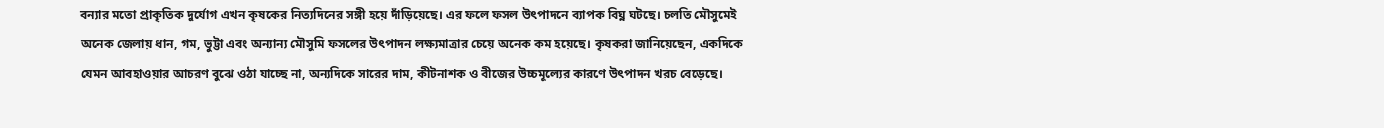বন্যার মতো প্রাকৃতিক দুর্যোগ এখন কৃষকের নিত্যদিনের সঙ্গী হয়ে দাঁড়িয়েছে। এর ফলে ফসল উৎপাদনে ব্যাপক বিঘ্ন ঘটছে। চলতি মৌসুমেই অনেক জেলায় ধান, গম, ভুট্টা এবং অন্যান্য মৌসুমি ফসলের উৎপাদন লক্ষ্যমাত্রার চেয়ে অনেক কম হয়েছে। কৃষকরা জানিয়েছেন, একদিকে যেমন আবহাওয়ার আচরণ বুঝে ওঠা যাচ্ছে না, অন্যদিকে সারের দাম, কীটনাশক ও বীজের উচ্চমূল্যের কারণে উৎপাদন খরচ বেড়েছে।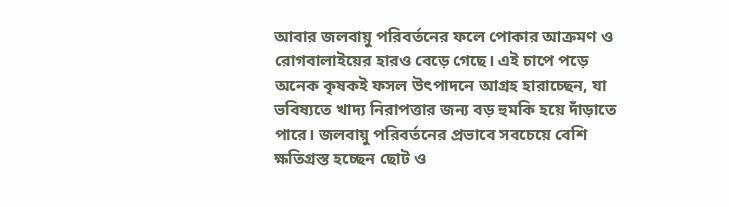আবার জলবায়ু পরিবর্তনের ফলে পোকার আক্রমণ ও রোগবালাইয়ের হারও বেড়ে গেছে। এই চাপে পড়ে অনেক কৃষকই ফসল উৎপাদনে আগ্রহ হারাচ্ছেন, যা ভবিষ্যতে খাদ্য নিরাপত্তার জন্য বড় হুমকি হয়ে দাঁড়াতে পারে। জলবায়ু পরিবর্তনের প্রভাবে সবচেয়ে বেশি ক্ষতিগ্রস্ত হচ্ছেন ছোট ও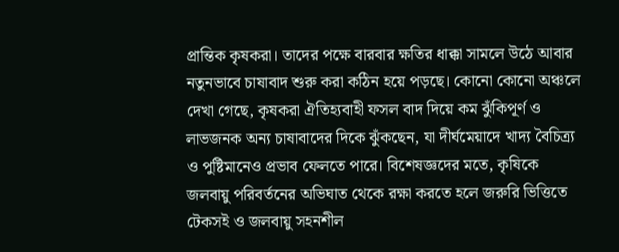প্রান্তিক কৃষকরা। তাদের পক্ষে বারবার ক্ষতির ধাক্কা সামলে উঠে আবার নতুনভাবে চাষাবাদ শুরু করা কঠিন হয়ে পড়ছে। কোনো কোনো অঞ্চলে দেখা গেছে, কৃষকরা ঐতিহ্যবাহী ফসল বাদ দিয়ে কম ঝুঁকিপূর্ণ ও লাভজনক অন্য চাষাবাদের দিকে ঝুঁকছেন, যা দীর্ঘমেয়াদে খাদ্য বৈচিত্র্য ও পুষ্টিমানেও প্রভাব ফেলতে পারে। বিশেষজ্ঞদের মতে, কৃষিকে জলবায়ু পরিবর্তনের অভিঘাত থেকে রক্ষা করতে হলে জরুরি ভিত্তিতে টেকসই ও জলবায়ু সহনশীল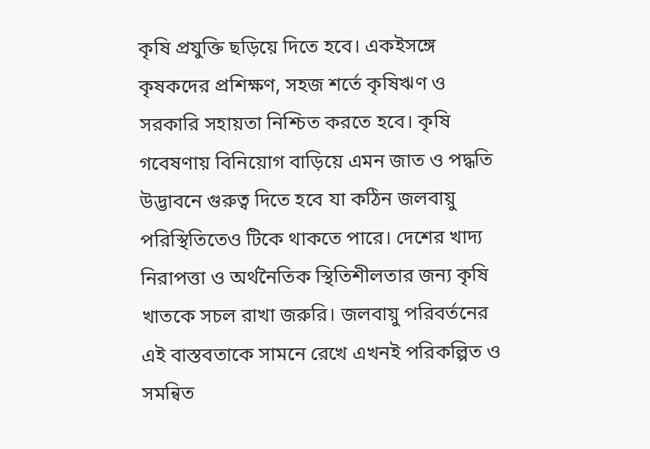কৃষি প্রযুক্তি ছড়িয়ে দিতে হবে। একইসঙ্গে কৃষকদের প্রশিক্ষণ, সহজ শর্তে কৃষিঋণ ও সরকারি সহায়তা নিশ্চিত করতে হবে। কৃষি গবেষণায় বিনিয়োগ বাড়িয়ে এমন জাত ও পদ্ধতি উদ্ভাবনে গুরুত্ব দিতে হবে যা কঠিন জলবায়ু পরিস্থিতিতেও টিকে থাকতে পারে। দেশের খাদ্য নিরাপত্তা ও অর্থনৈতিক স্থিতিশীলতার জন্য কৃষি খাতকে সচল রাখা জরুরি। জলবায়ু পরিবর্তনের এই বাস্তবতাকে সামনে রেখে এখনই পরিকল্পিত ও সমন্বিত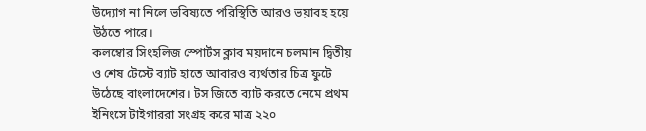উদ্যোগ না নিলে ভবিষ্যতে পরিস্থিতি আরও ভয়াবহ হয়ে উঠতে পারে।
কলম্বোর সিংহলিজ স্পোর্টস ক্লাব ময়দানে চলমান দ্বিতীয় ও শেষ টেস্টে ব্যাট হাতে আবারও ব্যর্থতার চিত্র ফুটে উঠেছে বাংলাদেশের। টস জিতে ব্যাট করতে নেমে প্রথম ইনিংসে টাইগাররা সংগ্রহ করে মাত্র ২২০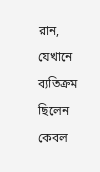রান, যেখানে ব্যতিক্রম ছিলেন কেবল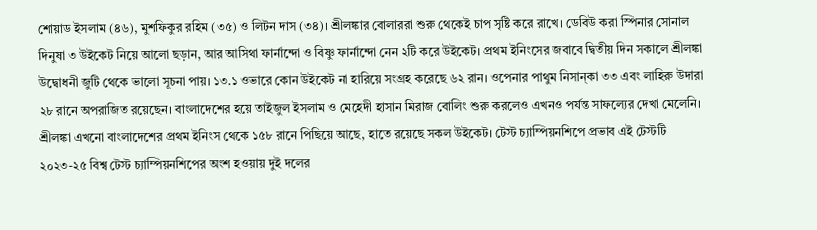শোয়াড ইসলাম (৪৬), মুশফিকুর রহিম (৩৫) ও লিটন দাস (৩৪)। শ্রীলঙ্কার বোলাররা শুরু থেকেই চাপ সৃষ্টি করে রাখে। ডেবিউ করা স্পিনার সোনাল দিনুষা ৩ উইকেট নিয়ে আলো ছড়ান, আর আসিথা ফার্নান্দো ও বিষ্ণু ফার্নান্দো নেন ২টি করে উইকেট। প্রথম ইনিংসের জবাবে দ্বিতীয় দিন সকালে শ্রীলঙ্কা উদ্বোধনী জুটি থেকে ভালো সূচনা পায়। ১৩.১ ওভারে কোন উইকেট না হারিয়ে সংগ্রহ করেছে ৬২ রান। ওপেনার পাথুম নিসান্কা ৩৩ এবং লাহিরু উদারা ২৮ রানে অপরাজিত রয়েছেন। বাংলাদেশের হয়ে তাইজুল ইসলাম ও মেহেদী হাসান মিরাজ বোলিং শুরু করলেও এখনও পর্যন্ত সাফল্যের দেখা মেলেনি। শ্রীলঙ্কা এখনো বাংলাদেশের প্রথম ইনিংস থেকে ১৫৮ রানে পিছিয়ে আছে, হাতে রয়েছে সকল উইকেট। টেস্ট চ্যাম্পিয়নশিপে প্রভাব এই টেস্টটি ২০২৩-২৫ বিশ্ব টেস্ট চ্যাম্পিয়নশিপের অংশ হওয়ায় দুই দলের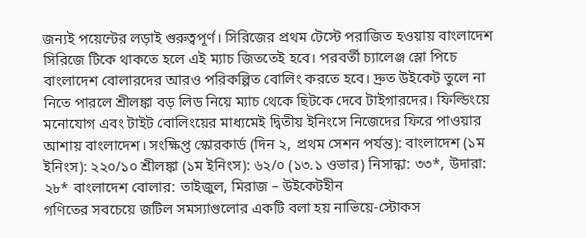জন্যই পয়েন্টের লড়াই গুরুত্বপূর্ণ। সিরিজের প্রথম টেস্টে পরাজিত হওয়ায় বাংলাদেশ সিরিজে টিকে থাকতে হলে এই ম্যাচ জিততেই হবে। পরবর্তী চ্যালেঞ্জ স্লো পিচে বাংলাদেশ বোলারদের আরও পরিকল্পিত বোলিং করতে হবে। দ্রুত উইকেট তুলে না নিতে পারলে শ্রীলঙ্কা বড় লিড নিয়ে ম্যাচ থেকে ছিটকে দেবে টাইগারদের। ফিল্ডিংয়ে মনোযোগ এবং টাইট বোলিংয়ের মাধ্যমেই দ্বিতীয় ইনিংসে নিজেদের ফিরে পাওয়ার আশায় বাংলাদেশ। সংক্ষিপ্ত স্কোরকার্ড (দিন ২, প্রথম সেশন পর্যন্ত): বাংলাদেশ (১ম ইনিংস): ২২০/১০ শ্রীলঙ্কা (১ম ইনিংস): ৬২/০ (১৩.১ ওভার) নিসান্কা: ৩৩*, উদারা: ২৮* বাংলাদেশ বোলার: তাইজুল, মিরাজ – উইকেটহীন
গণিতের সবচেয়ে জটিল সমস্যাগুলোর একটি বলা হয় নাভিয়ে-স্টোকস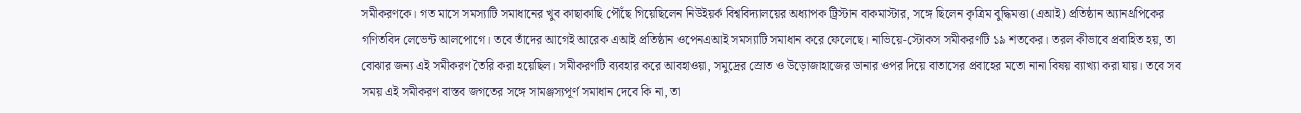সমীকরণকে। গত মাসে সমস্যাটি সমাধানের খুব কাছাকাছি পৌঁছে গিয়েছিলেন নিউইয়র্ক বিশ্ববিদ্যালয়ের অধ্যাপক ট্রিস্টান বাকমাস্টার, সঙ্গে ছিলেন কৃত্রিম বুদ্ধিমত্তা (এআই) প্রতিষ্ঠান অ্যানথ্রপিকের গণিতবিদ লেভেন্ট আলপোগে। তবে তাঁদের আগেই আরেক এআই প্রতিষ্ঠান ওপেনএআই সমস্যাটি সমাধান করে ফেলেছে। নাভিয়ে-স্টোকস সমীকরণটি ১৯ শতকের। তরল কীভাবে প্রবাহিত হয়, তা বোঝার জন্য এই সমীকরণ তৈরি করা হয়েছিল। সমীকরণটি ব্যবহার করে আবহাওয়া, সমুদ্রের স্রোত ও উড়োজাহাজের ডানার ওপর দিয়ে বাতাসের প্রবাহের মতো নানা বিষয় ব্যাখ্যা করা যায়। তবে সব সময় এই সমীকরণ বাস্তব জগতের সঙ্গে সামঞ্জস্যপূর্ণ সমাধান দেবে কি না, তা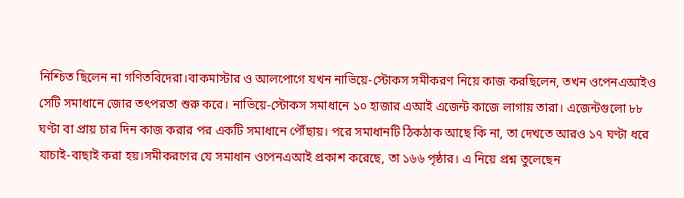নিশ্চিত ছিলেন না গণিতবিদেরা।বাকমাস্টার ও আলপোগে যখন নাভিয়ে-স্টোকস সমীকরণ নিয়ে কাজ করছিলেন, তখন ওপেনএআইও সেটি সমাধানে জোর তৎপরতা শুরু করে। নাভিয়ে-স্টোকস সমাধানে ১০ হাজার এআই এজেন্ট কাজে লাগায় তারা। এজেন্টগুলো ৮৮ ঘণ্টা বা প্রায় চার দিন কাজ করার পর একটি সমাধানে পৌঁছায়। পরে সমাধানটি ঠিকঠাক আছে কি না, তা দেখতে আরও ১৭ ঘণ্টা ধরে যাচাই-বাছাই করা হয়।সমীকরণের যে সমাধান ওপেনএআই প্রকাশ করেছে, তা ১৬৬ পৃষ্ঠার। এ নিয়ে প্রশ্ন তুলেছেন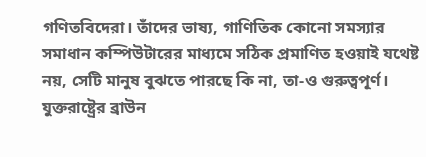গণিতবিদেরা। তাঁদের ভাষ্য, গাণিতিক কোনো সমস্যার সমাধান কম্পিউটারের মাধ্যমে সঠিক প্রমাণিত হওয়াই যথেষ্ট নয়, সেটি মানুষ বুঝতে পারছে কি না, তা-ও গুরুত্বপূর্ণ। যুক্তরাষ্ট্রের ব্রাউন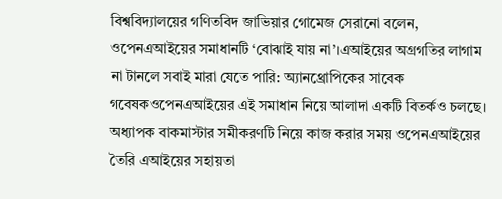বিশ্ববিদ্যালয়ের গণিতবিদ জাভিয়ার গোমেজ সেরানো বলেন, ওপেনএআইয়ের সমাধানটি ‘বোঝাই যায় না’।এআইয়ের অগ্রগতির লাগাম না টানলে সবাই মারা যেতে পারি: অ্যানথ্রোপিকের সাবেক গবেষকওপেনএআইয়ের এই সমাধান নিয়ে আলাদা একটি বিতর্কও চলছে। অধ্যাপক বাকমাস্টার সমীকরণটি নিয়ে কাজ করার সময় ওপেনএআইয়ের তৈরি এআইয়ের সহায়তা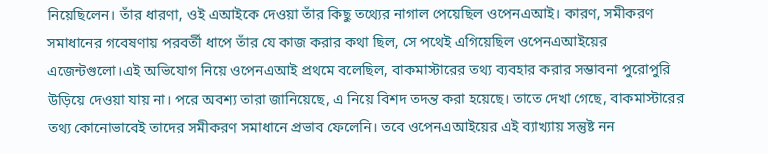নিয়েছিলেন। তাঁর ধারণা, ওই এআইকে দেওয়া তাঁর কিছু তথ্যের নাগাল পেয়েছিল ওপেনএআই। কারণ, সমীকরণ সমাধানের গবেষণায় পরবর্তী ধাপে তাঁর যে কাজ করার কথা ছিল, সে পথেই এগিয়েছিল ওপেনএআইয়ের এজেন্টগুলো।এই অভিযোগ নিয়ে ওপেনএআই প্রথমে বলেছিল, বাকমাস্টারের তথ্য ব্যবহার করার সম্ভাবনা পুরোপুরি উড়িয়ে দেওয়া যায় না। পরে অবশ্য তারা জানিয়েছে, এ নিয়ে বিশদ তদন্ত করা হয়েছে। তাতে দেখা গেছে, বাকমাস্টারের তথ্য কোনোভাবেই তাদের সমীকরণ সমাধানে প্রভাব ফেলেনি। তবে ওপেনএআইয়ের এই ব্যাখ্যায় সন্তুষ্ট নন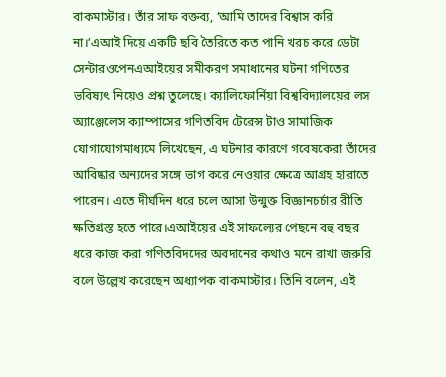বাকমাস্টার। তাঁর সাফ বক্তব্য, ‘আমি তাদের বিশ্বাস করি না।’এআই দিয়ে একটি ছবি তৈরিতে কত পানি খরচ করে ডেটা সেন্টারওপেনএআইয়ের সমীকরণ সমাধানের ঘটনা গণিতের ভবিষ্যৎ নিয়েও প্রশ্ন তুলেছে। ক্যালিফোর্নিয়া বিশ্ববিদ্যালয়ের লস অ্যাঞ্জেলেস ক্যাম্পাসের গণিতবিদ টেরেন্স টাও সামাজিক যোগাযোগমাধ্যমে লিখেছেন, এ ঘটনার কারণে গবেষকেরা তাঁদের আবিষ্কার অন্যদের সঙ্গে ভাগ করে নেওয়ার ক্ষেত্রে আগ্রহ হারাতে পারেন। এতে দীর্ঘদিন ধরে চলে আসা উন্মুক্ত বিজ্ঞানচর্চার রীতি ক্ষতিগ্রস্ত হতে পারে।এআইয়ের এই সাফল্যের পেছনে বহু বছর ধরে কাজ করা গণিতবিদদের অবদানের কথাও মনে রাখা জরুরি বলে উল্লেখ করেছেন অধ্যাপক বাকমাস্টার। তিনি বলেন, এই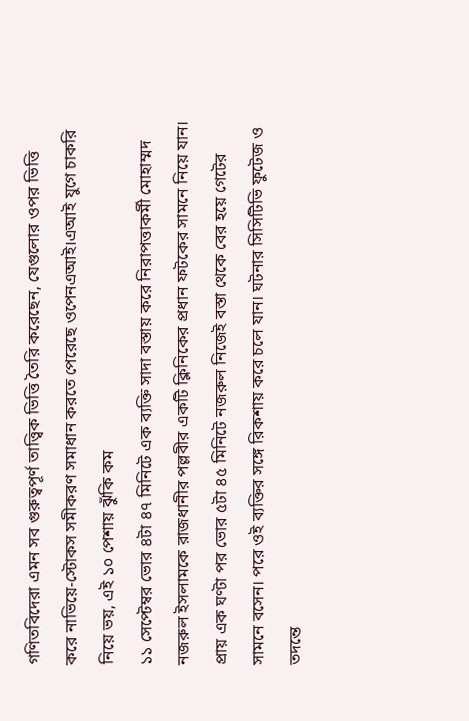গণিতবিদেরা এমন সব গুরুত্বপূর্ণ তাত্ত্বিক ভিত্তি তৈরি করেছেন, যেগুলোর ওপর ভিত্তি করে নাভিয়ে-স্টোকস সমীকরণ সমাধান করতে পেরেছে ওপেনএআই।এআই যুগে চাকরি নিয়ে ভয়, এই ১০ পেশায় ঝুঁকি কম
১১ সেপ্টেম্বর ভোর ৪টা ৪৭ মিনিটে এক ব্যক্তি সাদা বস্তায় করে নিরাপত্তাকর্মী মোহাম্মদ নজরুল ইসলামকে রাজধানীর পল্লবীর একটি ক্লিনিকের প্রধান ফটকের সামনে নিয়ে যান। প্রায় এক ঘণ্টা পর ভোর ৫টা ৪৫ মিনিটে নজরুল নিজেই বস্তা থেকে বের হয়ে গেটের সামনে বসেন। পরে ওই ব্যক্তির সঙ্গে রিকশায় করে চলে যান। ঘটনার সিসিটিভি ফুটেজ ও তদন্তে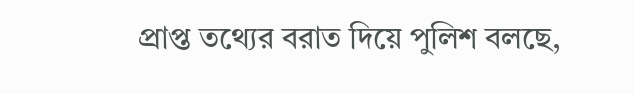প্রাপ্ত তথ্যের বরাত দিয়ে পুলিশ বলছে,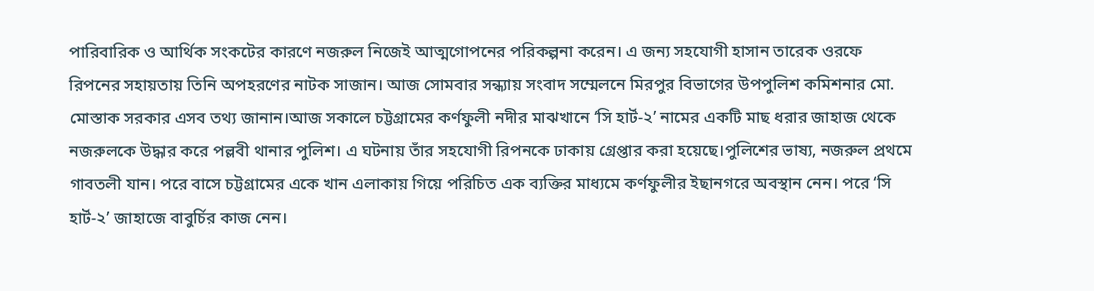পারিবারিক ও আর্থিক সংকটের কারণে নজরুল নিজেই আত্মগোপনের পরিকল্পনা করেন। এ জন্য সহযোগী হাসান তারেক ওরফে রিপনের সহায়তায় তিনি অপহরণের নাটক সাজান। আজ সোমবার সন্ধ্যায় সংবাদ সম্মেলনে মিরপুর বিভাগের উপপুলিশ কমিশনার মো. মোস্তাক সরকার এসব তথ্য জানান।আজ সকালে চট্টগ্রামের কর্ণফুলী নদীর মাঝখানে ‘সি হার্ট-২’ নামের একটি মাছ ধরার জাহাজ থেকে নজরুলকে উদ্ধার করে পল্লবী থানার পুলিশ। এ ঘটনায় তাঁর সহযোগী রিপনকে ঢাকায় গ্রেপ্তার করা হয়েছে।পুলিশের ভাষ্য, নজরুল প্রথমে গাবতলী যান। পরে বাসে চট্টগ্রামের একে খান এলাকায় গিয়ে পরিচিত এক ব্যক্তির মাধ্যমে কর্ণফুলীর ইছানগরে অবস্থান নেন। পরে ‘সি হার্ট-২’ জাহাজে বাবুর্চির কাজ নেন।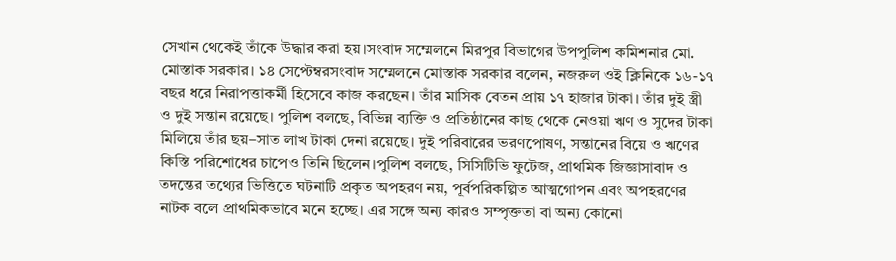সেখান থেকেই তাঁকে উদ্ধার করা হয়।সংবাদ সম্মেলনে মিরপুর বিভাগের উপপুলিশ কমিশনার মো. মোস্তাক সরকার। ১৪ সেপ্টেম্বরসংবাদ সম্মেলনে মোস্তাক সরকার বলেন, নজরুল ওই ক্লিনিকে ১৬-১৭ বছর ধরে নিরাপত্তাকর্মী হিসেবে কাজ করছেন। তাঁর মাসিক বেতন প্রায় ১৭ হাজার টাকা। তাঁর দুই স্ত্রী ও দুই সন্তান রয়েছে। পুলিশ বলছে, বিভিন্ন ব্যক্তি ও প্রতিষ্ঠানের কাছ থেকে নেওয়া ঋণ ও সুদের টাকা মিলিয়ে তাঁর ছয়–সাত লাখ টাকা দেনা রয়েছে। দুই পরিবারের ভরণপোষণ, সন্তানের বিয়ে ও ঋণের কিস্তি পরিশোধের চাপেও তিনি ছিলেন।পুলিশ বলছে, সিসিটিভি ফুটেজ, প্রাথমিক জিজ্ঞাসাবাদ ও তদন্তের তথ্যের ভিত্তিতে ঘটনাটি প্রকৃত অপহরণ নয়, পূর্বপরিকল্পিত আত্মগোপন এবং অপহরণের নাটক বলে প্রাথমিকভাবে মনে হচ্ছে। এর সঙ্গে অন্য কারও সম্পৃক্ততা বা অন্য কোনো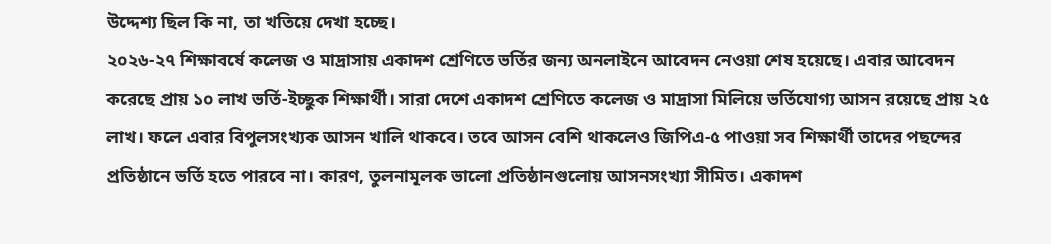উদ্দেশ্য ছিল কি না, তা খতিয়ে দেখা হচ্ছে।
২০২৬-২৭ শিক্ষাবর্ষে কলেজ ও মাদ্রাসায় একাদশ শ্রেণিতে ভর্তির জন্য অনলাইনে আবেদন নেওয়া শেষ হয়েছে। এবার আবেদন করেছে প্রায় ১০ লাখ ভর্তি-ইচ্ছুক শিক্ষার্থী। সারা দেশে একাদশ শ্রেণিতে কলেজ ও মাদ্রাসা মিলিয়ে ভর্তিযোগ্য আসন রয়েছে প্রায় ২৫ লাখ। ফলে এবার বিপুলসংখ্যক আসন খালি থাকবে। তবে আসন বেশি থাকলেও জিপিএ-৫ পাওয়া সব শিক্ষার্থী তাদের পছন্দের প্রতিষ্ঠানে ভর্তি হতে পারবে না। কারণ, তুলনামূলক ভালো প্রতিষ্ঠানগুলোয় আসনসংখ্যা সীমিত। একাদশ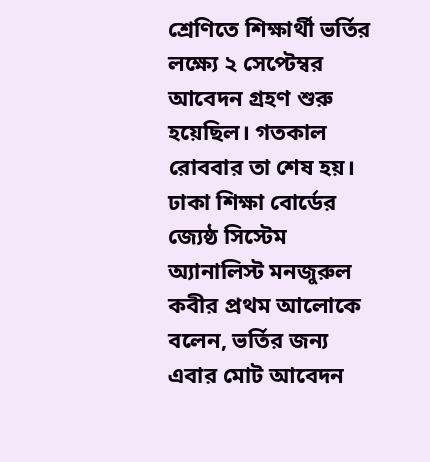শ্রেণিতে শিক্ষার্থী ভর্তির লক্ষ্যে ২ সেপ্টেম্বর আবেদন গ্রহণ শুরু হয়েছিল। গতকাল রোববার তা শেষ হয়। ঢাকা শিক্ষা বোর্ডের জ্যেষ্ঠ সিস্টেম অ্যানালিস্ট মনজুরুল কবীর প্রথম আলোকে বলেন, ভর্তির জন্য এবার মোট আবেদন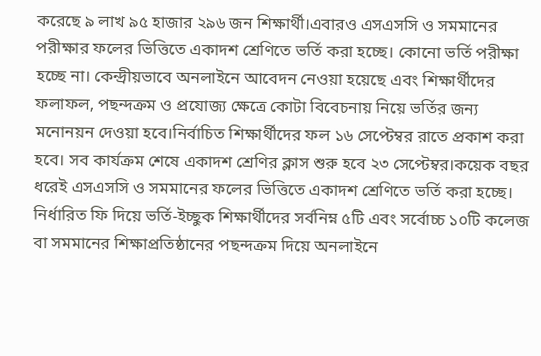করেছে ৯ লাখ ৯৫ হাজার ২৯৬ জন শিক্ষার্থী।এবারও এসএসসি ও সমমানের পরীক্ষার ফলের ভিত্তিতে একাদশ শ্রেণিতে ভর্তি করা হচ্ছে। কোনো ভর্তি পরীক্ষা হচ্ছে না। কেন্দ্রীয়ভাবে অনলাইনে আবেদন নেওয়া হয়েছে এবং শিক্ষার্থীদের ফলাফল, পছন্দক্রম ও প্রযোজ্য ক্ষেত্রে কোটা বিবেচনায় নিয়ে ভর্তির জন্য মনোনয়ন দেওয়া হবে।নির্বাচিত শিক্ষার্থীদের ফল ১৬ সেপ্টেম্বর রাতে প্রকাশ করা হবে। সব কার্যক্রম শেষে একাদশ শ্রেণির ক্লাস শুরু হবে ২৩ সেপ্টেম্বর।কয়েক বছর ধরেই এসএসসি ও সমমানের ফলের ভিত্তিতে একাদশ শ্রেণিতে ভর্তি করা হচ্ছে। নির্ধারিত ফি দিয়ে ভর্তি-ইচ্ছুক শিক্ষার্থীদের সর্বনিম্ন ৫টি এবং সর্বোচ্চ ১০টি কলেজ বা সমমানের শিক্ষাপ্রতিষ্ঠানের পছন্দক্রম দিয়ে অনলাইনে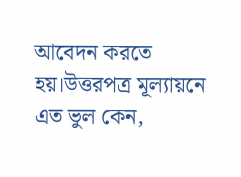আবেদন করতে হয়।উত্তরপত্র মূল্যায়নে এত ভুল কেন,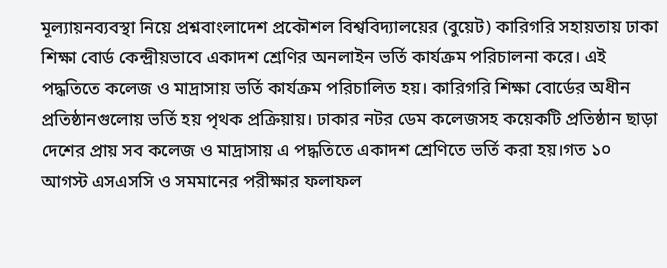মূল্যায়নব্যবস্থা নিয়ে প্রশ্নবাংলাদেশ প্রকৌশল বিশ্ববিদ্যালয়ের (বুয়েট) কারিগরি সহায়তায় ঢাকা শিক্ষা বোর্ড কেন্দ্রীয়ভাবে একাদশ শ্রেণির অনলাইন ভর্তি কার্যক্রম পরিচালনা করে। এই পদ্ধতিতে কলেজ ও মাদ্রাসায় ভর্তি কার্যক্রম পরিচালিত হয়। কারিগরি শিক্ষা বোর্ডের অধীন প্রতিষ্ঠানগুলোয় ভর্তি হয় পৃথক প্রক্রিয়ায়। ঢাকার নটর ডেম কলেজসহ কয়েকটি প্রতিষ্ঠান ছাড়া দেশের প্রায় সব কলেজ ও মাদ্রাসায় এ পদ্ধতিতে একাদশ শ্রেণিতে ভর্তি করা হয়।গত ১০ আগস্ট এসএসসি ও সমমানের পরীক্ষার ফলাফল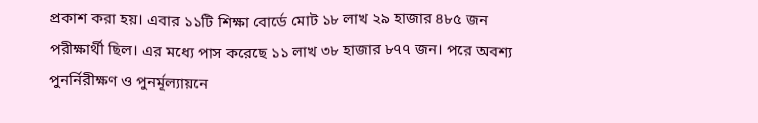প্রকাশ করা হয়। এবার ১১টি শিক্ষা বোর্ডে মোট ১৮ লাখ ২৯ হাজার ৪৮৫ জন পরীক্ষার্থী ছিল। এর মধ্যে পাস করেছে ১১ লাখ ৩৮ হাজার ৮৭৭ জন। পরে অবশ্য পুনর্নিরীক্ষণ ও পুনর্মূল্যায়নে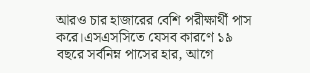আরও চার হাজারের বেশি পরীক্ষার্থী পাস করে।এসএসসিতে যেসব কারণে ১৯ বছরে সর্বনিম্ন পাসের হার, আগে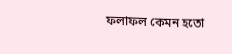ফলাফল কেমন হতো